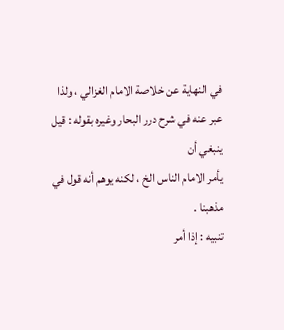في النهاية عن خلاصة الامام الغزالي ، ولذا عبر عنه في شرح درر البحار وغيره بقوله : قيل ينبغي أن
يأمر الامام الناس الخ ، لكنه يوهم أنه قول في مذهبنا .
تنبيه : إذا أمر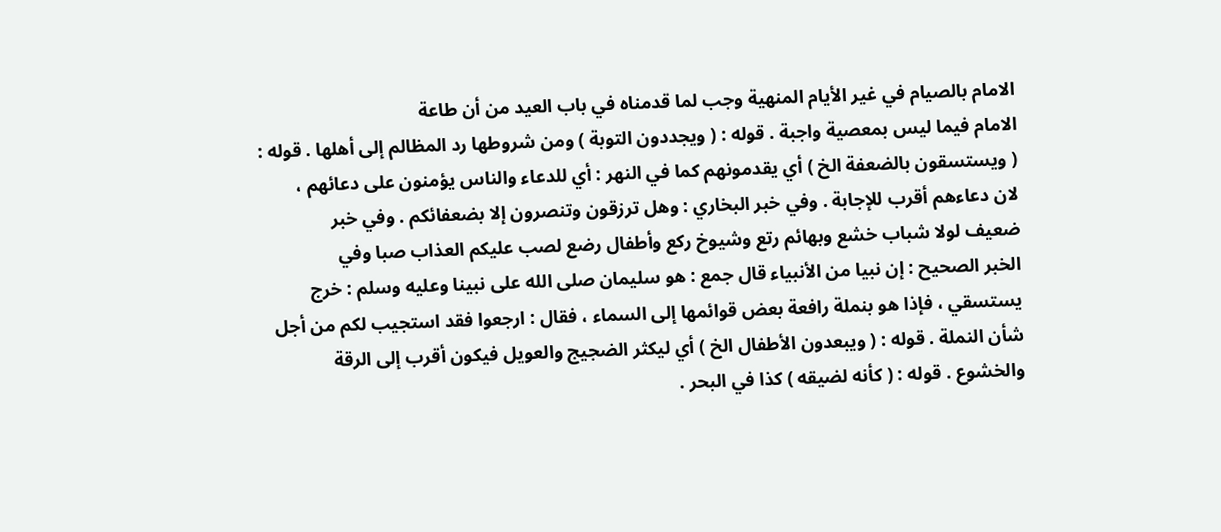الامام بالصيام في غير الأيام المنهية وجب لما قدمناه في باب العيد من أن طاعة
الامام فيما ليس بمعصية واجبة . قوله : ( ويجددون التوبة ) ومن شروطها رد المظالم إلى أهلها . قوله :
( ويستسقون بالضعفة الخ ) أي يقدمونهم كما في النهر : أي للدعاء والناس يؤمنون على دعائهم ،
لان دعاءهم أقرب للإجابة . وفي خبر البخاري : وهل ترزقون وتنصرون إلا بضعفائكم . وفي خبر
ضعيف لولا شباب خشع وبهائم رتع وشيوخ ركع وأطفال رضع لصب عليكم العذاب صبا وفي
الخبر الصحيح : إن نبيا من الأنبياء قال جمع : هو سليمان صلى الله على نبينا وعليه وسلم : خرج
يستسقي ، فإذا هو بنملة رافعة بعض قوائمها إلى السماء ، فقال : ارجعوا فقد استجيب لكم من أجل
شأن النملة . قوله : ( ويبعدون الأطفال الخ ) أي ليكثر الضجيج والعويل فيكون أقرب إلى الرقة
والخشوع . قوله : ( كأنه لضيقه ) كذا في البحر .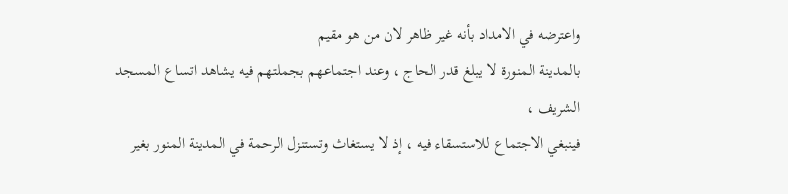واعترضه في الامداد بأنه غير ظاهر لان من هو مقيم
بالمدينة المنورة لا يبلغ قدر الحاج ، وعند اجتماعهم بجملتهم فيه يشاهد اتساع المسجد الشريف ،
فينبغي الاجتماع للاستسقاء فيه ، إذ لا يستغاث وتستنزل الرحمة في المدينة المنور بغير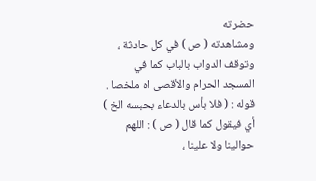حضرته
ومشاهدته ( ص ) في كل حادثة ، وتوقف الدواب بالباب كما في المسجد الحرام والأقصى اه ملخصا .
قوله : ( فلا بأس بالدعاء بحبسه الخ ) أي فيقول كما قال ( ص ) : اللهم حوالينا ولا علينا ،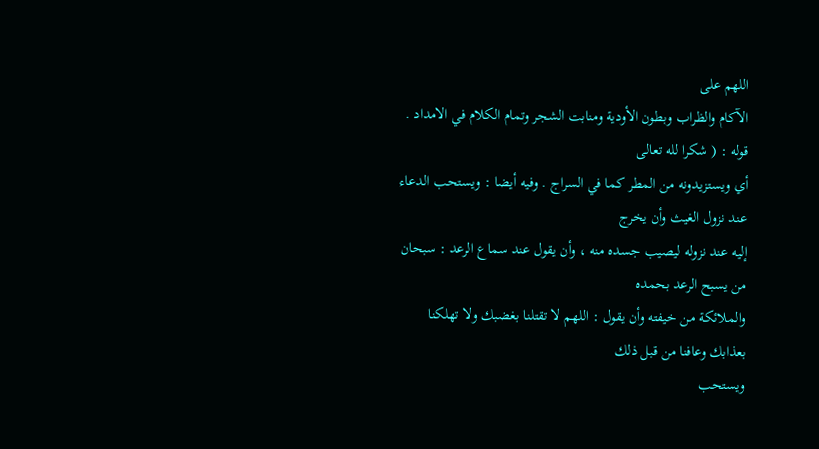اللهم على
الآكام والظراب وبطون الأودية ومنابت الشجر وتمام الكلام في الامداد . قوله : ( شكرا لله تعالى
أي ويستزيدونه من المطر كما في السراج . وفيه أيضا : ويستحب الدعاء عند نزول الغيث وأن يخرج
إليه عند نزوله ليصيب جسده منه ، وأن يقول عند سماع الرعد : سبحان من يسبح الرعد بحمده
والملائكة من خيفته وأن يقول : اللهم لا تقتلنا بغضبك ولا تهلكنا بعذابك وعافنا من قبل ذلك
ويستحب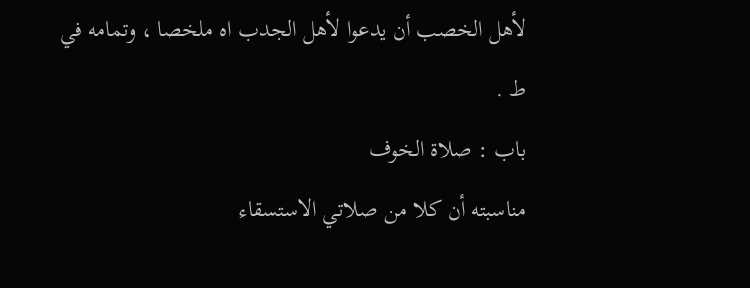لأهل الخصب أن يدعوا لأهل الجدب اه ملخصا ، وتمامه في ط .
باب : صلاة الخوف
مناسبته أن كلا من صلاتي الاستسقاء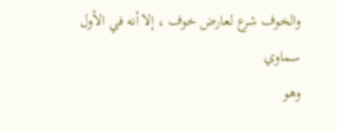والخوف شرع لعارض خوف ، إلا أنه في الأول سماوي
وهو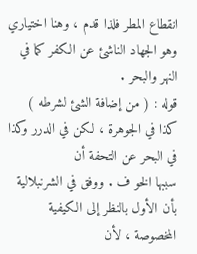انقطاع المطر فلذا قدم ، وهنا اختياري وهو الجهاد الناشئ عن الكفر كما في النهر والبحر .
قوله : ( من إضافة الشئ لشرطه ) كذا في الجوهرة ، لكن في الدرر وكذا في البحر عن التحفة أن
سببها الخو ف . ووفق في الشرنبلالية بأن الأول بالنظر إلى الكيفية المخصوصة ، لأن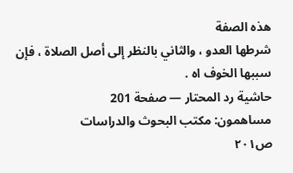هذه الصفة
شرطها العدو ، والثاني بالنظر إلى أصل الصلاة ، فإن سببها الخوف اه .
حاشية رد المحتار — صفحة 201
مساهمون: مكتب البحوث والدراسات
ص٢٠١